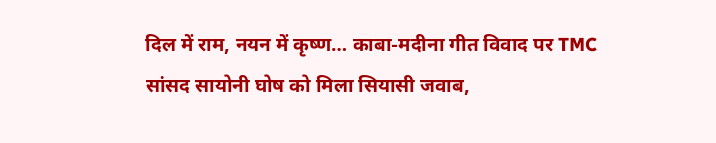दिल में राम, नयन में कृष्ण… काबा-मदीना गीत विवाद पर TMC सांसद सायोनी घोष को मिला सियासी जवाब,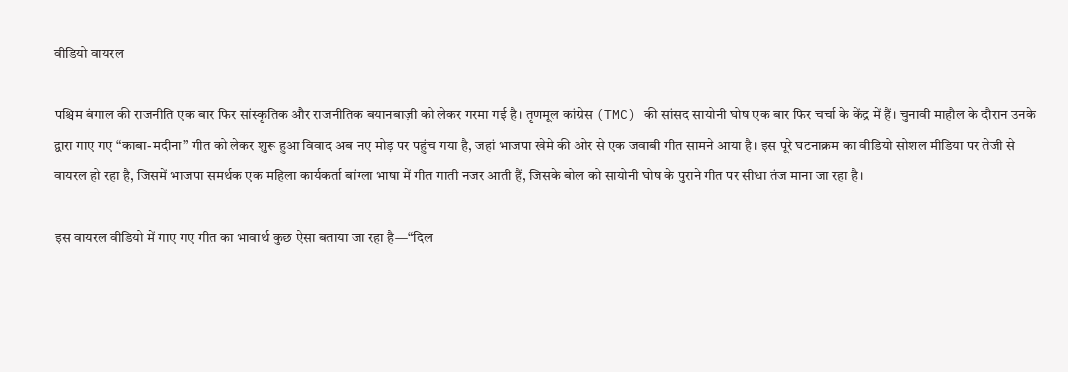वीडियो वायरल

पश्चिम बंगाल की राजनीति एक बार फिर सांस्कृतिक और राजनीतिक बयानबाज़ी को लेकर गरमा गई है। तृणमूल कांग्रेस (TMC) की सांसद सायोनी घोष एक बार फिर चर्चा के केंद्र में हैं। चुनावी माहौल के दौरान उनके द्वारा गाए गए “काबा-मदीना” गीत को लेकर शुरू हुआ विवाद अब नए मोड़ पर पहुंच गया है, जहां भाजपा खेमे की ओर से एक जवाबी गीत सामने आया है। इस पूरे घटनाक्रम का वीडियो सोशल मीडिया पर तेजी से वायरल हो रहा है, जिसमें भाजपा समर्थक एक महिला कार्यकर्ता बांग्ला भाषा में गीत गाती नजर आती हैं, जिसके बोल को सायोनी घोष के पुराने गीत पर सीधा तंज माना जा रहा है।

इस वायरल वीडियो में गाए गए गीत का भावार्थ कुछ ऐसा बताया जा रहा है—“दिल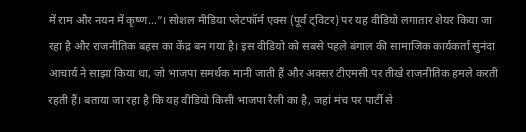में राम और नयन में कृष्ण…”। सोशल मीडिया प्लेटफॉर्म एक्स (पूर्व ट्विटर) पर यह वीडियो लगातार शेयर किया जा रहा है और राजनीतिक बहस का केंद्र बन गया है। इस वीडियो को सबसे पहले बंगाल की सामाजिक कार्यकर्ता सुनंदा आचार्य ने साझा किया था, जो भाजपा समर्थक मानी जाती हैं और अक्सर टीएमसी पर तीखे राजनीतिक हमले करती रहती हैं। बताया जा रहा है कि यह वीडियो किसी भाजपा रैली का है, जहां मंच पर पार्टी से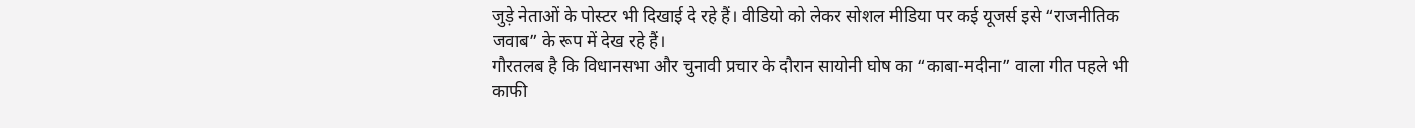जुड़े नेताओं के पोस्टर भी दिखाई दे रहे हैं। वीडियो को लेकर सोशल मीडिया पर कई यूजर्स इसे “राजनीतिक जवाब” के रूप में देख रहे हैं।
गौरतलब है कि विधानसभा और चुनावी प्रचार के दौरान सायोनी घोष का “काबा-मदीना” वाला गीत पहले भी काफी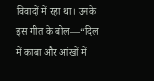विवादों में रहा था। उनके इस गीत के बोल—“दिल में काबा और आंखों में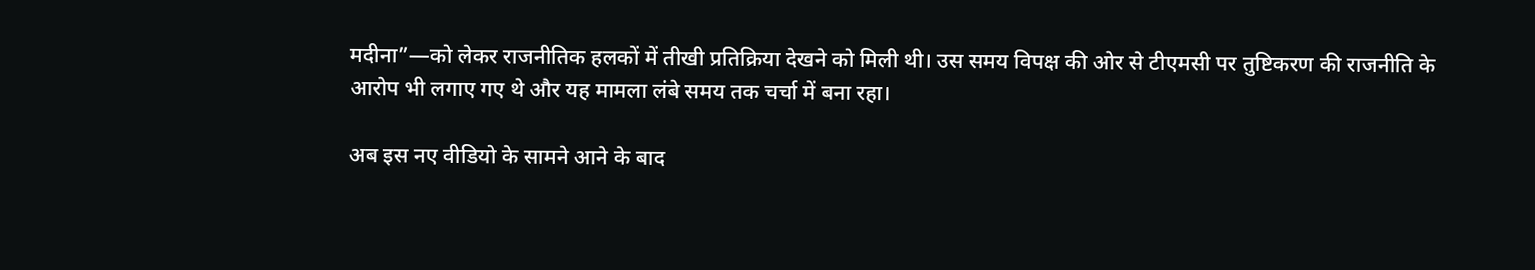मदीना”—को लेकर राजनीतिक हलकों में तीखी प्रतिक्रिया देखने को मिली थी। उस समय विपक्ष की ओर से टीएमसी पर तुष्टिकरण की राजनीति के आरोप भी लगाए गए थे और यह मामला लंबे समय तक चर्चा में बना रहा।

अब इस नए वीडियो के सामने आने के बाद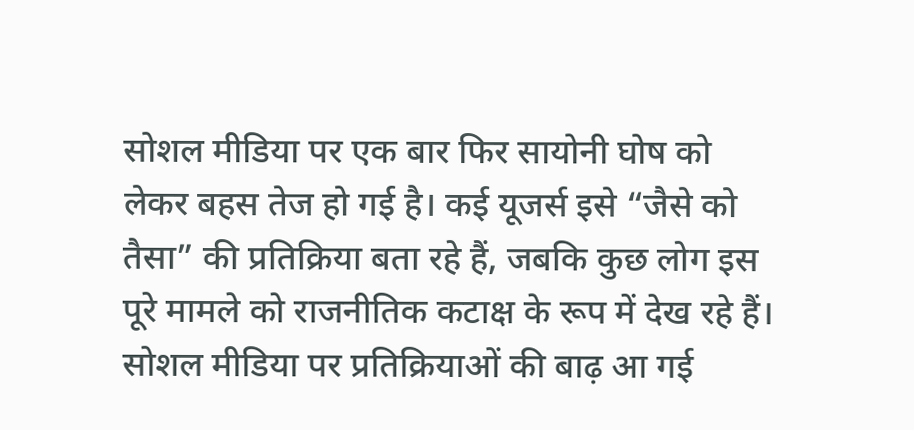सोशल मीडिया पर एक बार फिर सायोनी घोष को लेकर बहस तेज हो गई है। कई यूजर्स इसे “जैसे को तैसा” की प्रतिक्रिया बता रहे हैं, जबकि कुछ लोग इस पूरे मामले को राजनीतिक कटाक्ष के रूप में देख रहे हैं। सोशल मीडिया पर प्रतिक्रियाओं की बाढ़ आ गई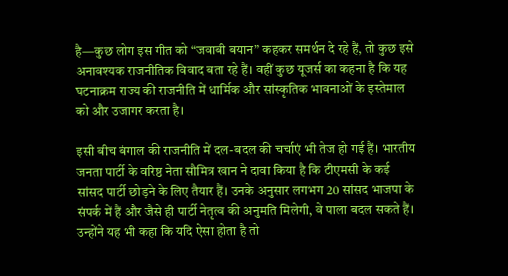है—कुछ लोग इस गीत को “जवाबी बयान” कहकर समर्थन दे रहे हैं, तो कुछ इसे अनावश्यक राजनीतिक विवाद बता रहे हैं। वहीं कुछ यूजर्स का कहना है कि यह घटनाक्रम राज्य की राजनीति में धार्मिक और सांस्कृतिक भावनाओं के इस्तेमाल को और उजागर करता है।

इसी बीच बंगाल की राजनीति में दल-बदल की चर्चाएं भी तेज हो गई हैं। भारतीय जनता पार्टी के वरिष्ठ नेता सौमित्र खान ने दावा किया है कि टीएमसी के कई सांसद पार्टी छोड़ने के लिए तैयार हैं। उनके अनुसार लगभग 20 सांसद भाजपा के संपर्क में हैं और जैसे ही पार्टी नेतृत्व की अनुमति मिलेगी, वे पाला बदल सकते हैं। उन्होंने यह भी कहा कि यदि ऐसा होता है तो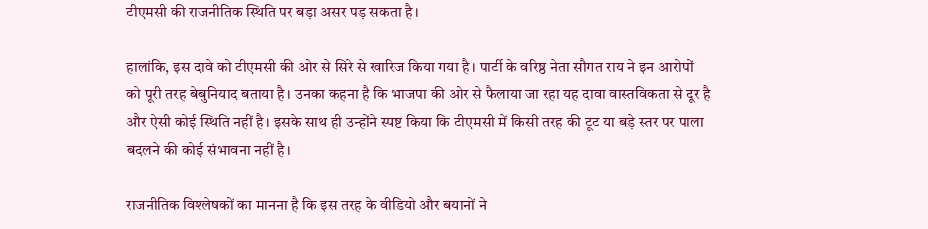टीएमसी की राजनीतिक स्थिति पर बड़ा असर पड़ सकता है।

हालांकि, इस दावे को टीएमसी की ओर से सिरे से खारिज किया गया है। पार्टी के वरिष्ठ नेता सौगत राय ने इन आरोपों को पूरी तरह बेबुनियाद बताया है। उनका कहना है कि भाजपा की ओर से फैलाया जा रहा यह दावा वास्तविकता से दूर है और ऐसी कोई स्थिति नहीं है। इसके साथ ही उन्होंने स्पष्ट किया कि टीएमसी में किसी तरह की टूट या बड़े स्तर पर पाला बदलने की कोई संभावना नहीं है।

राजनीतिक विश्लेषकों का मानना है कि इस तरह के वीडियो और बयानों ने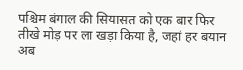पश्चिम बंगाल की सियासत को एक बार फिर तीखे मोड़ पर ला खड़ा किया है, जहां हर बयान अब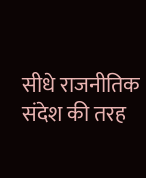सीधे राजनीतिक संदेश की तरह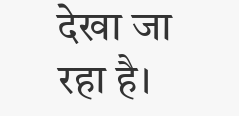देखा जा रहा है।